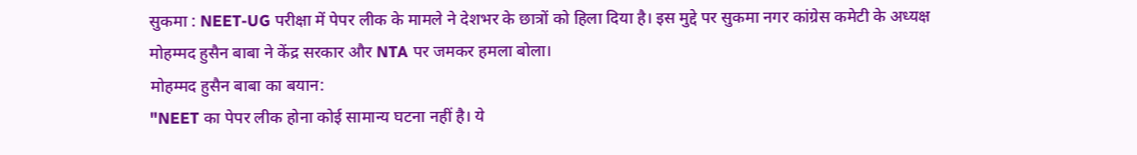सुकमा : NEET-UG परीक्षा में पेपर लीक के मामले ने देशभर के छात्रों को हिला दिया है। इस मुद्दे पर सुकमा नगर कांग्रेस कमेटी के अध्यक्ष मोहम्मद हुसैन बाबा ने केंद्र सरकार और NTA पर जमकर हमला बोला।
मोहम्मद हुसैन बाबा का बयान:
"NEET का पेपर लीक होना कोई सामान्य घटना नहीं है। ये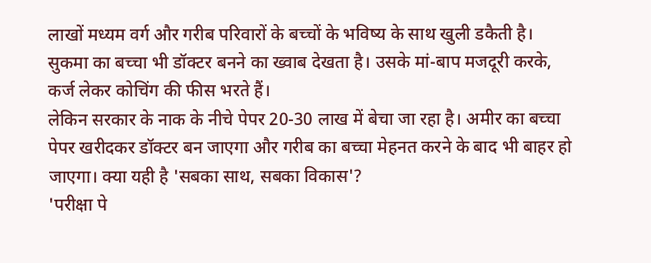लाखों मध्यम वर्ग और गरीब परिवारों के बच्चों के भविष्य के साथ खुली डकैती है। सुकमा का बच्चा भी डॉक्टर बनने का ख्वाब देखता है। उसके मां-बाप मजदूरी करके, कर्ज लेकर कोचिंग की फीस भरते हैं।
लेकिन सरकार के नाक के नीचे पेपर 20-30 लाख में बेचा जा रहा है। अमीर का बच्चा पेपर खरीदकर डॉक्टर बन जाएगा और गरीब का बच्चा मेहनत करने के बाद भी बाहर हो जाएगा। क्या यही है 'सबका साथ, सबका विकास'?
'परीक्षा पे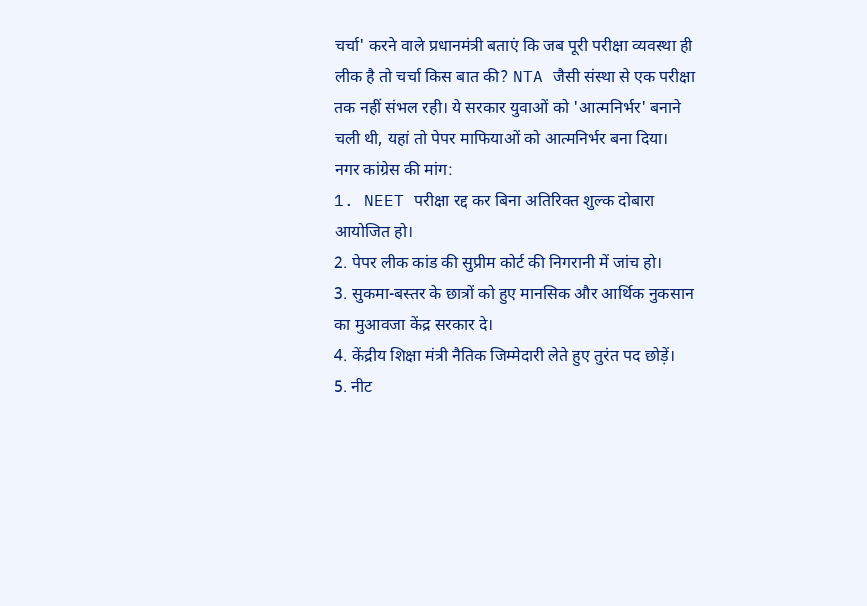चर्चा' करने वाले प्रधानमंत्री बताएं कि जब पूरी परीक्षा व्यवस्था ही लीक है तो चर्चा किस बात की? NTA जैसी संस्था से एक परीक्षा तक नहीं संभल रही। ये सरकार युवाओं को 'आत्मनिर्भर' बनाने चली थी, यहां तो पेपर माफियाओं को आत्मनिर्भर बना दिया।
नगर कांग्रेस की मांग:
1. NEET परीक्षा रद्द कर बिना अतिरिक्त शुल्क दोबारा आयोजित हो।
2. पेपर लीक कांड की सुप्रीम कोर्ट की निगरानी में जांच हो।
3. सुकमा-बस्तर के छात्रों को हुए मानसिक और आर्थिक नुकसान का मुआवजा केंद्र सरकार दे।
4. केंद्रीय शिक्षा मंत्री नैतिक जिम्मेदारी लेते हुए तुरंत पद छोड़ें।
5. नीट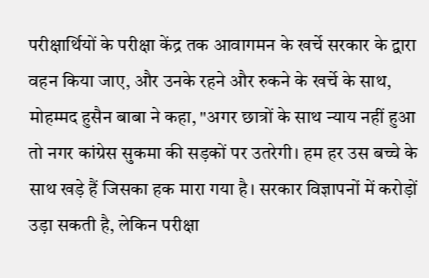परीक्षार्थियों के परीक्षा केंद्र तक आवागमन के खर्चे सरकार के द्वारा वहन किया जाए, और उनके रहने और रुकने के खर्चे के साथ,
मोहम्मद हुसैन बाबा ने कहा, "अगर छात्रों के साथ न्याय नहीं हुआ तो नगर कांग्रेस सुकमा की सड़कों पर उतरेगी। हम हर उस बच्चे के साथ खड़े हैं जिसका हक मारा गया है। सरकार विज्ञापनों में करोड़ों उड़ा सकती है, लेकिन परीक्षा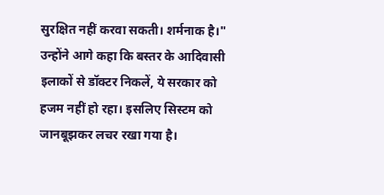सुरक्षित नहीं करवा सकती। शर्मनाक है।"
उन्होंने आगे कहा कि बस्तर के आदिवासी इलाकों से डॉक्टर निकलें, ये सरकार को हजम नहीं हो रहा। इसलिए सिस्टम को जानबूझकर लचर रखा गया है।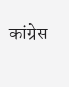कांग्रेस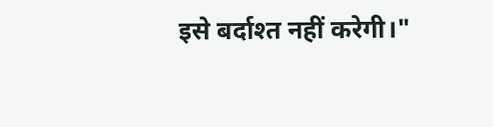इसे बर्दाश्त नहीं करेगी।"